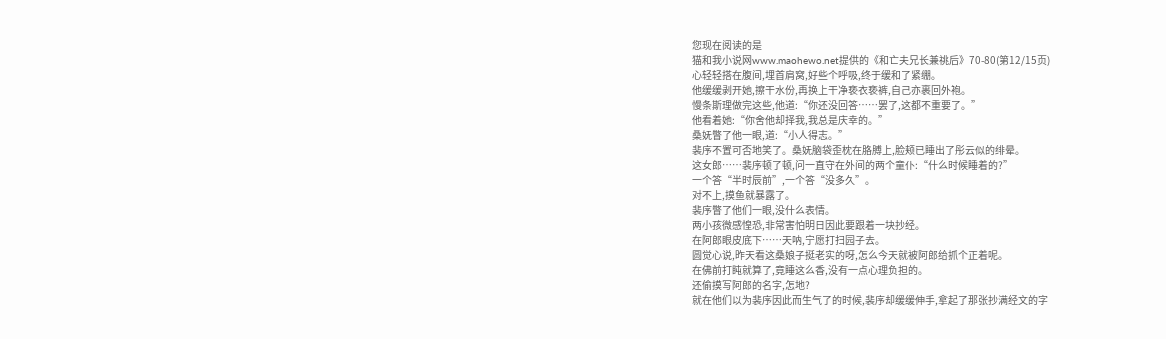您现在阅读的是
猫和我小说网www.maohewo.net提供的《和亡夫兄长兼祧后》70-80(第12/15页)
心轻轻搭在腹间,埋首肩窝,好些个呼吸,终于缓和了紧绷。
他缓缓剥开她,擦干水份,再换上干净亵衣亵裤,自己亦裹回外袍。
慢条斯理做完这些,他道:“你还没回答……罢了,这都不重要了。”
他看着她:“你舍他却择我,我总是庆幸的。”
桑妩瞥了他一眼,道:“小人得志。”
裴序不置可否地笑了。桑妩脑袋歪枕在胳膊上,脸颊已睡出了彤云似的绯晕。
这女郎……裴序顿了顿,问一直守在外间的两个童仆:“什么时候睡着的?”
一个答“半时辰前”,一个答“没多久”。
对不上,摸鱼就暴露了。
裴序瞥了他们一眼,没什么表情。
两小孩微感惶恐,非常害怕明日因此要跟着一块抄经。
在阿郎眼皮底下……天呐,宁愿打扫园子去。
圆觉心说,昨天看这桑娘子挺老实的呀,怎么今天就被阿郎给抓个正着呢。
在佛前打盹就算了,竟睡这么香,没有一点心理负担的。
还偷摸写阿郎的名字,怎地?
就在他们以为裴序因此而生气了的时候,裴序却缓缓伸手,拿起了那张抄满经文的字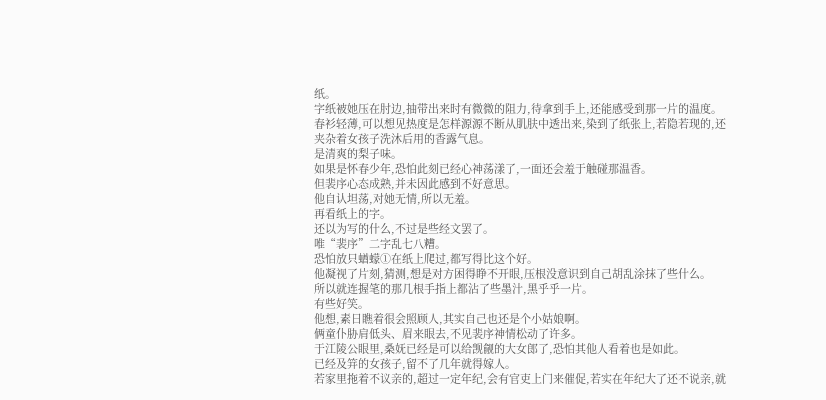纸。
字纸被她压在肘边,抽带出来时有微微的阻力,待拿到手上,还能感受到那一片的温度。
春衫轻薄,可以想见热度是怎样源源不断从肌肤中透出来,染到了纸张上,若隐若现的,还夹杂着女孩子洗沐后用的香露气息。
是清爽的梨子味。
如果是怀春少年,恐怕此刻已经心神荡漾了,一面还会羞于触碰那温香。
但裴序心态成熟,并未因此感到不好意思。
他自认坦荡,对她无情,所以无羞。
再看纸上的字。
还以为写的什么,不过是些经文罢了。
唯“裴序”二字乱七八糟。
恐怕放只蝤蠓①在纸上爬过,都写得比这个好。
他凝视了片刻,猜测,想是对方困得睁不开眼,压根没意识到自己胡乱涂抹了些什么。
所以就连握笔的那几根手指上都沾了些墨汁,黑乎乎一片。
有些好笑。
他想,素日瞧着很会照顾人,其实自己也还是个小姑娘啊。
俩童仆胁肩低头、眉来眼去,不见裴序神情松动了许多。
于江陵公眼里,桑妩已经是可以给觊觎的大女郎了,恐怕其他人看着也是如此。
已经及笄的女孩子,留不了几年就得嫁人。
若家里拖着不议亲的,超过一定年纪,会有官吏上门来催促,若实在年纪大了还不说亲,就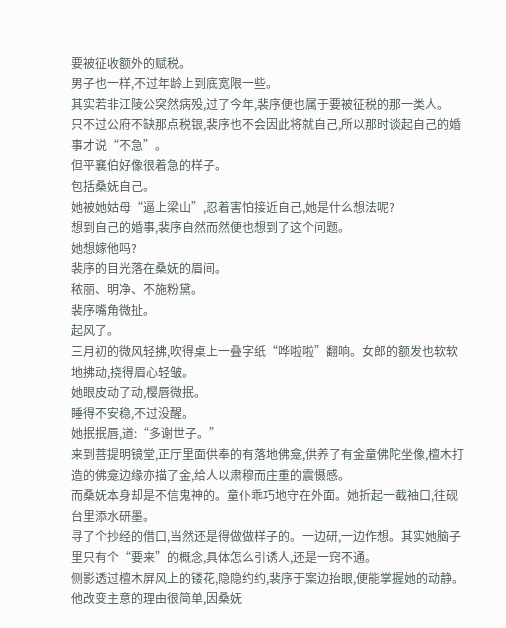要被征收额外的赋税。
男子也一样,不过年龄上到底宽限一些。
其实若非江陵公突然病殁,过了今年,裴序便也属于要被征税的那一类人。
只不过公府不缺那点税银,裴序也不会因此将就自己,所以那时谈起自己的婚事才说“不急”。
但平襄伯好像很着急的样子。
包括桑妩自己。
她被她姑母“逼上梁山”,忍着害怕接近自己,她是什么想法呢?
想到自己的婚事,裴序自然而然便也想到了这个问题。
她想嫁他吗?
裴序的目光落在桑妩的眉间。
秾丽、明净、不施粉黛。
裴序嘴角微扯。
起风了。
三月初的微风轻拂,吹得桌上一叠字纸“哗啦啦”翻响。女郎的额发也软软地拂动,挠得眉心轻皱。
她眼皮动了动,樱唇微抿。
睡得不安稳,不过没醒。
她抿抿唇,道:“多谢世子。”
来到菩提明镜堂,正厅里面供奉的有落地佛龛,供养了有金童佛陀坐像,檀木打造的佛龛边缘亦描了金,给人以肃穆而庄重的震慑感。
而桑妩本身却是不信鬼神的。童仆乖巧地守在外面。她折起一截袖口,往砚台里添水研墨。
寻了个抄经的借口,当然还是得做做样子的。一边研,一边作想。其实她脑子里只有个“要来”的概念,具体怎么引诱人,还是一窍不通。
侧影透过檀木屏风上的镂花,隐隐约约,裴序于案边抬眼,便能掌握她的动静。
他改变主意的理由很简单,因桑妩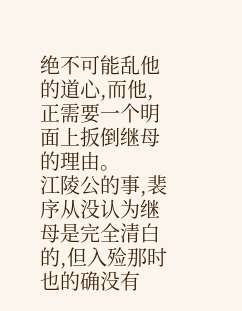绝不可能乱他的道心,而他,正需要一个明面上扳倒继母的理由。
江陵公的事,裴序从没认为继母是完全清白的,但入殓那时也的确没有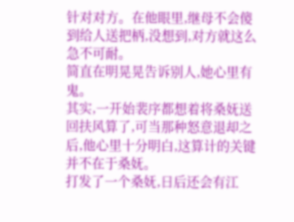针对对方。在他眼里,继母不会傻到给人送把柄,没想到,对方就这么急不可耐。
简直在明晃晃告诉别人,她心里有鬼。
其实,一开始裴序都想着将桑妩送回扶风算了,可当那种怒意退却之后,他心里十分明白,这算计的关键并不在于桑妩。
打发了一个桑妩,日后还会有江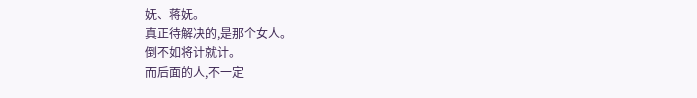妩、蒋妩。
真正待解决的,是那个女人。
倒不如将计就计。
而后面的人,不一定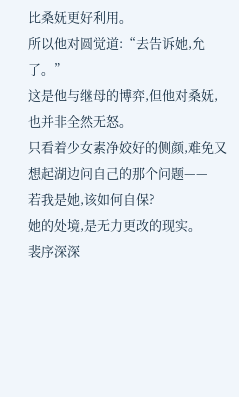比桑妩更好利用。
所以他对圆觉道:“去告诉她,允了。”
这是他与继母的博弈,但他对桑妩,也并非全然无怒。
只看着少女素净姣好的侧颜,难免又想起湖边问自己的那个问题——
若我是她,该如何自保?
她的处境,是无力更改的现实。
裴序深深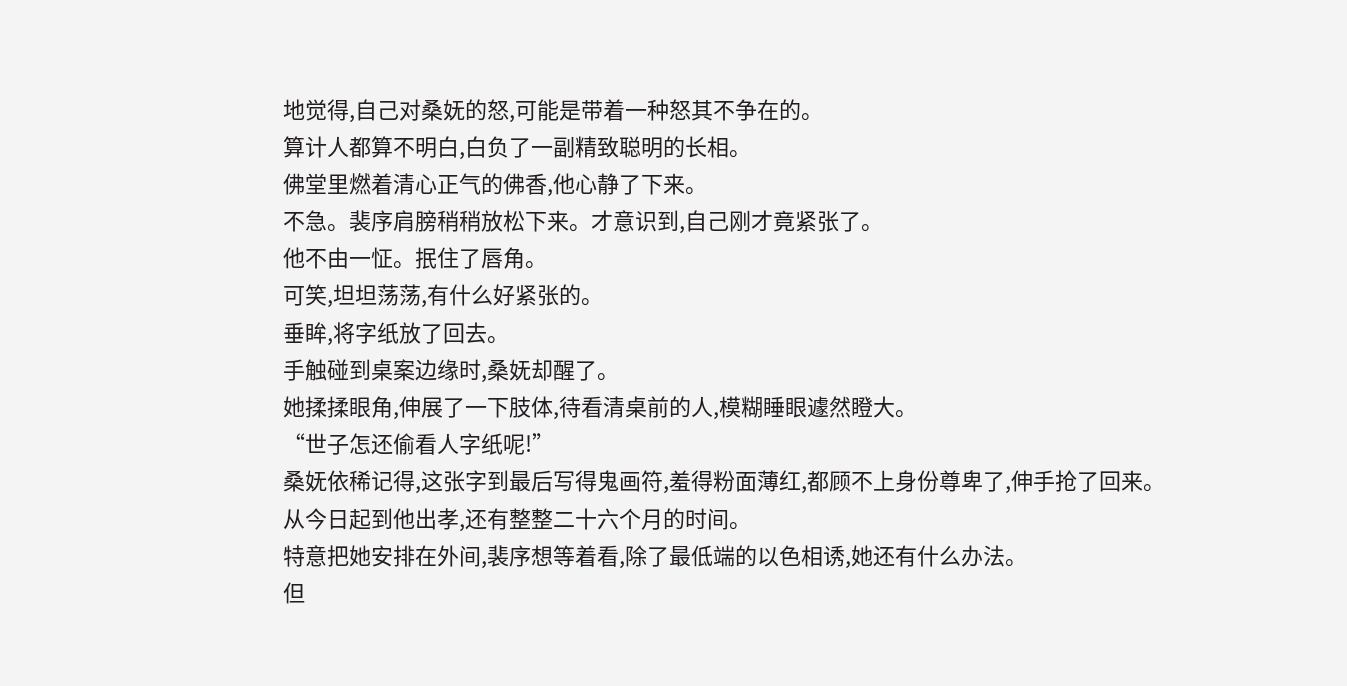地觉得,自己对桑妩的怒,可能是带着一种怒其不争在的。
算计人都算不明白,白负了一副精致聪明的长相。
佛堂里燃着清心正气的佛香,他心静了下来。
不急。裴序肩膀稍稍放松下来。才意识到,自己刚才竟紧张了。
他不由一怔。抿住了唇角。
可笑,坦坦荡荡,有什么好紧张的。
垂眸,将字纸放了回去。
手触碰到桌案边缘时,桑妩却醒了。
她揉揉眼角,伸展了一下肢体,待看清桌前的人,模糊睡眼遽然瞪大。
“世子怎还偷看人字纸呢!”
桑妩依稀记得,这张字到最后写得鬼画符,羞得粉面薄红,都顾不上身份尊卑了,伸手抢了回来。
从今日起到他出孝,还有整整二十六个月的时间。
特意把她安排在外间,裴序想等着看,除了最低端的以色相诱,她还有什么办法。
但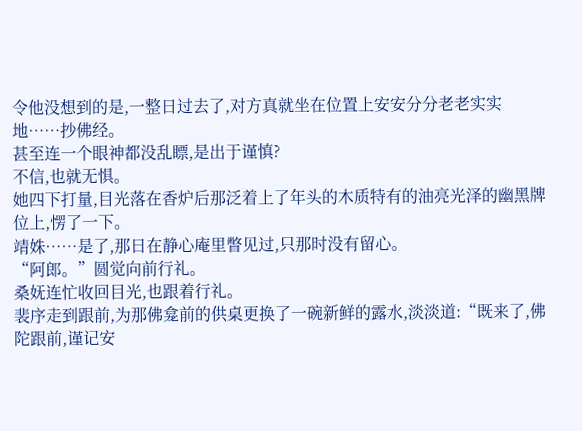令他没想到的是,一整日过去了,对方真就坐在位置上安安分分老老实实地……抄佛经。
甚至连一个眼神都没乱瞟,是出于谨慎?
不信,也就无惧。
她四下打量,目光落在香炉后那泛着上了年头的木质特有的油亮光泽的幽黑牌位上,愣了一下。
靖姝……是了,那日在静心庵里瞥见过,只那时没有留心。
“阿郎。”圆觉向前行礼。
桑妩连忙收回目光,也跟着行礼。
裴序走到跟前,为那佛龛前的供桌更换了一碗新鲜的露水,淡淡道:“既来了,佛陀跟前,谨记安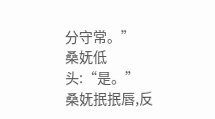分守常。”
桑妩低头:“是。”
桑妩抿抿唇,反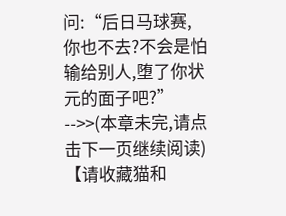问:“后日马球赛,你也不去?不会是怕输给别人,堕了你状元的面子吧?”
-->>(本章未完,请点击下一页继续阅读)【请收藏猫和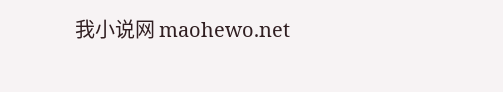我小说网 maohewo.net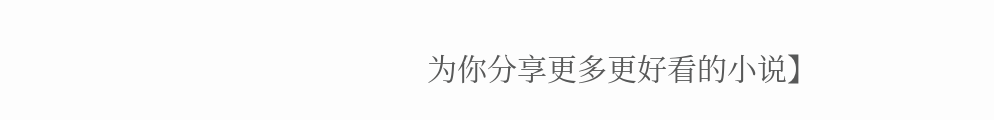为你分享更多更好看的小说】